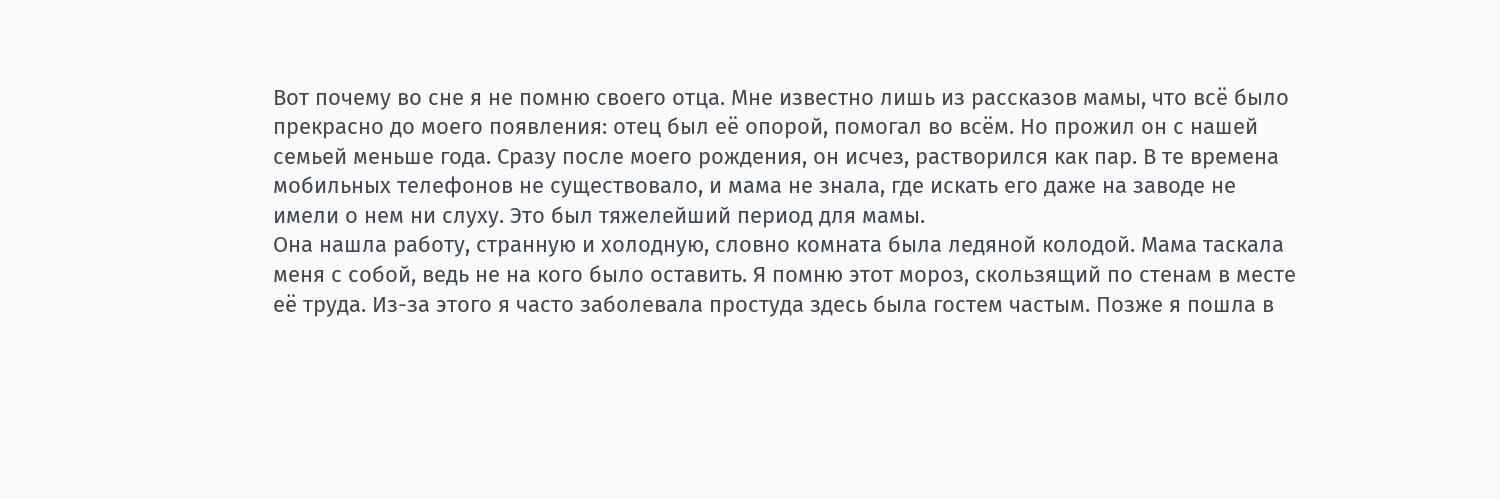Вот почему во сне я не помню своего отца. Мне известно лишь из рассказов мамы, что всё было прекрасно до моего появления: отец был её опорой, помогал во всём. Но прожил он с нашей семьей меньше года. Сразу после моего рождения, он исчез, растворился как пар. В те времена мобильных телефонов не существовало, и мама не знала, где искать его даже на заводе не имели о нем ни слуху. Это был тяжелейший период для мамы.
Она нашла работу, странную и холодную, словно комната была ледяной колодой. Мама таскала меня с собой, ведь не на кого было оставить. Я помню этот мороз, скользящий по стенам в месте её труда. Из-за этого я часто заболевала простуда здесь была гостем частым. Позже я пошла в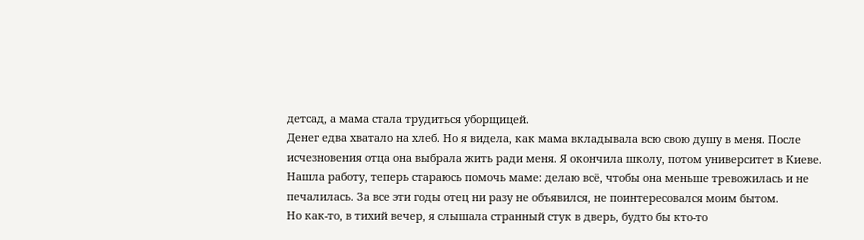детсад, а мама стала трудиться уборщицей.
Денег едва хватало на хлеб. Но я видела, как мама вкладывала всю свою душу в меня. После исчезновения отца она выбрала жить ради меня. Я окончила школу, потом университет в Киеве. Нашла работу, теперь стараюсь помочь маме: делаю всё, чтобы она меньше тревожилась и не печалилась. За все эти годы отец ни разу не объявился, не поинтересовался моим бытом.
Но как-то, в тихий вечер, я слышала странный стук в дверь, будто бы кто-то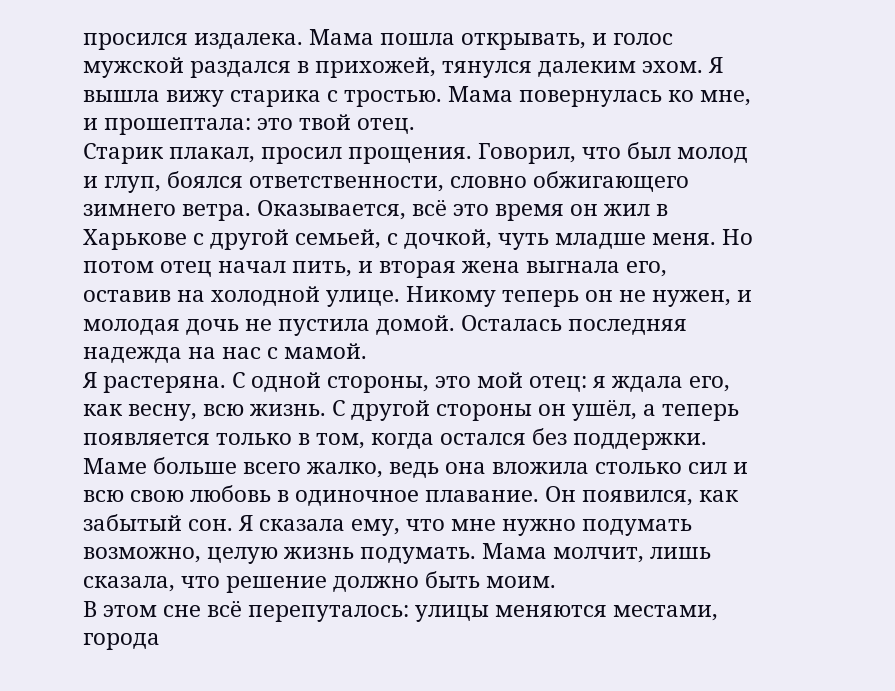просился издалека. Мама пошла открывать, и голос мужской раздался в прихожей, тянулся далеким эхом. Я вышла вижу старика с тростью. Мама повернулась ко мне, и прошептала: это твой отец.
Старик плакал, просил прощения. Говорил, что был молод и глуп, боялся ответственности, словно обжигающего зимнего ветра. Оказывается, всё это время он жил в Харькове с другой семьей, с дочкой, чуть младше меня. Но потом отец начал пить, и вторая жена выгнала его, оставив на холодной улице. Никому теперь он не нужен, и молодая дочь не пустила домой. Осталась последняя надежда на нас с мамой.
Я растеряна. С одной стороны, это мой отец: я ждала его, как весну, всю жизнь. С другой стороны он ушёл, а теперь появляется только в том, когда остался без поддержки. Маме больше всего жалко, ведь она вложила столько сил и всю свою любовь в одиночное плавание. Он появился, как забытый сон. Я сказала ему, что мне нужно подумать возможно, целую жизнь подумать. Мама молчит, лишь сказала, что решение должно быть моим.
В этом сне всё перепуталось: улицы меняются местами, города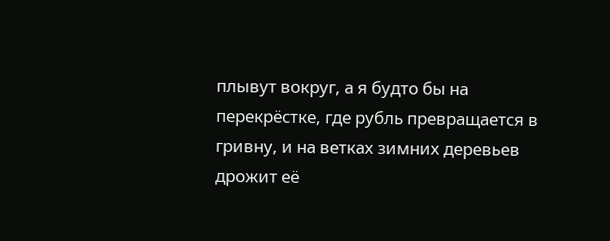плывут вокруг, а я будто бы на перекрёстке, где рубль превращается в гривну, и на ветках зимних деревьев дрожит её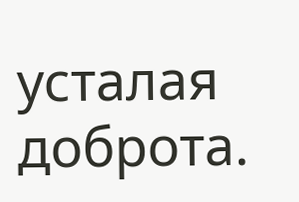усталая доброта.